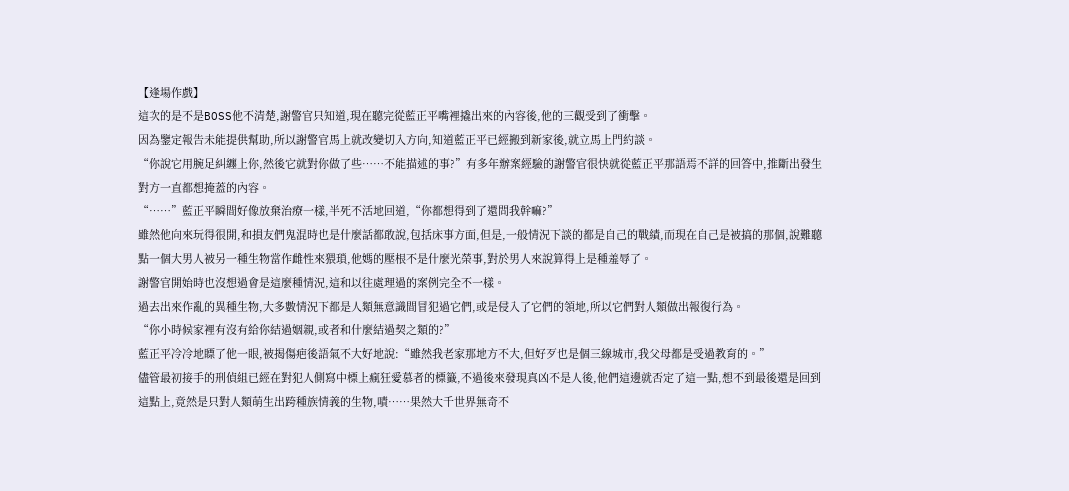【逢場作戲】
這次的是不是BOSS他不清楚,謝警官只知道,現在聽完從藍正平嘴裡撬出來的內容後,他的三觀受到了衝擊。
因為鑒定報告未能提供幫助,所以謝警官馬上就改變切入方向,知道藍正平已經搬到新家後,就立馬上門約談。
“你說它用腕足糾纏上你,然後它就對你做了些……不能描述的事?”有多年辦案經驗的謝警官很快就從藍正平那語焉不詳的回答中,推斷出發生對方一直都想掩蓋的內容。
“……”藍正平瞬間好像放棄治療一樣,半死不活地回道,“你都想得到了還問我幹嘛?”
雖然他向來玩得很開,和損友們鬼混時也是什麼話都敢說,包括床事方面,但是,一般情況下談的都是自己的戰績,而現在自己是被搞的那個,說難聽點一個大男人被另一種生物當作雌性來猥瑣,他媽的壓根不是什麼光榮事,對於男人來說算得上是種羞辱了。
謝警官開始時也沒想過會是這麼種情況,這和以往處理過的案例完全不一樣。
過去出來作亂的異種生物,大多數情況下都是人類無意識間冒犯過它們,或是侵入了它們的領地,所以它們對人類做出報復行為。
“你小時候家裡有沒有給你結過姻親,或者和什麼結過契之類的?”
藍正平冷冷地瞟了他一眼,被揭傷疤後語氣不大好地說:“雖然我老家那地方不大,但好歹也是個三線城市,我父母都是受過教育的。”
儘管最初接手的刑偵組已經在對犯人側寫中標上瘋狂愛慕者的標籤,不過後來發現真凶不是人後,他們這邊就否定了這一點,想不到最後還是回到這點上,竟然是只對人類萌生出跨種族情義的生物,嘖……果然大千世界無奇不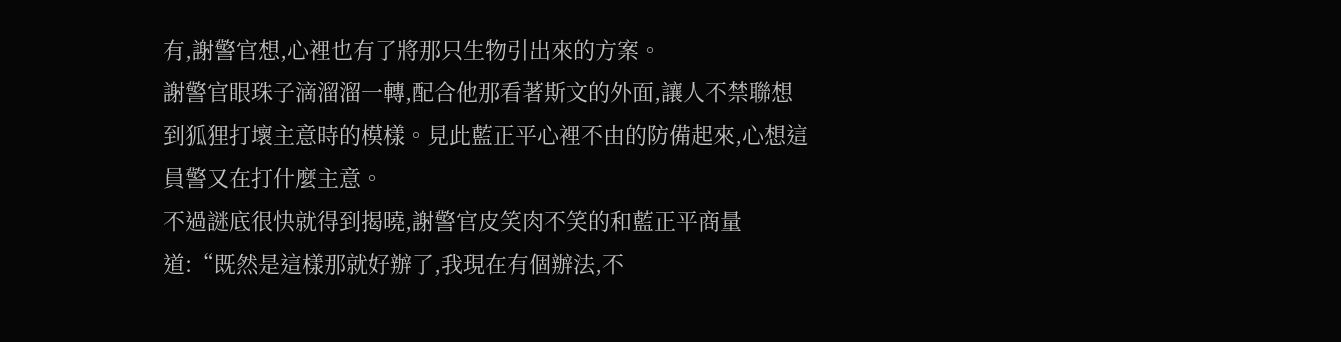有,謝警官想,心裡也有了將那只生物引出來的方案。
謝警官眼珠子滴溜溜一轉,配合他那看著斯文的外面,讓人不禁聯想到狐狸打壞主意時的模樣。見此藍正平心裡不由的防備起來,心想這員警又在打什麼主意。
不過謎底很快就得到揭曉,謝警官皮笑肉不笑的和藍正平商量道:“既然是這樣那就好辦了,我現在有個辦法,不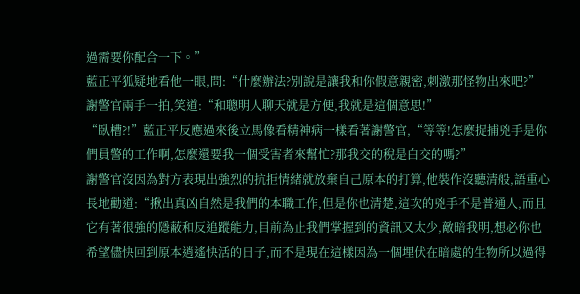過需要你配合一下。”
藍正平狐疑地看他一眼,問:“什麼辦法?別說是讓我和你假意親密,刺激那怪物出來吧?”
謝警官兩手一拍,笑道:“和聰明人聊天就是方便,我就是這個意思!”
“臥槽?!”藍正平反應過來後立馬像看精神病一樣看著謝警官,“等等!怎麼捉捕兇手是你們員警的工作啊,怎麼還要我一個受害者來幫忙?那我交的稅是白交的嗎?”
謝警官沒因為對方表現出強烈的抗拒情緒就放棄自己原本的打算,他裝作沒聽清般,語重心長地勸道:“揪出真凶自然是我們的本職工作,但是你也清楚,這次的兇手不是普通人,而且它有著很強的隱蔽和反追蹤能力,目前為止我們掌握到的資訊又太少,敵暗我明,想必你也希望儘快回到原本逍遙快活的日子,而不是現在這樣因為一個埋伏在暗處的生物所以過得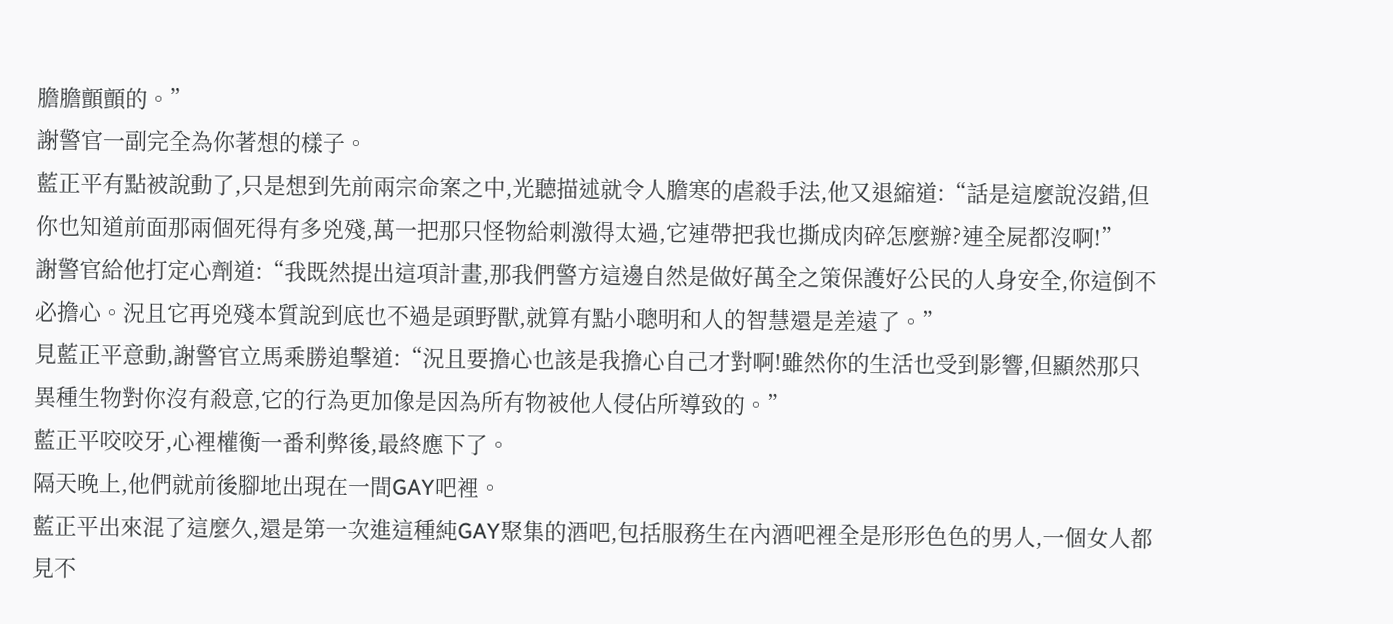膽膽顫顫的。”
謝警官一副完全為你著想的樣子。
藍正平有點被說動了,只是想到先前兩宗命案之中,光聽描述就令人膽寒的虐殺手法,他又退縮道:“話是這麼說沒錯,但你也知道前面那兩個死得有多兇殘,萬一把那只怪物給刺激得太過,它連帶把我也撕成肉碎怎麼辦?連全屍都沒啊!”
謝警官給他打定心劑道:“我既然提出這項計畫,那我們警方這邊自然是做好萬全之策保護好公民的人身安全,你這倒不必擔心。況且它再兇殘本質說到底也不過是頭野獸,就算有點小聰明和人的智慧還是差遠了。”
見藍正平意動,謝警官立馬乘勝追擊道:“況且要擔心也該是我擔心自己才對啊!雖然你的生活也受到影響,但顯然那只異種生物對你沒有殺意,它的行為更加像是因為所有物被他人侵佔所導致的。”
藍正平咬咬牙,心裡權衡一番利弊後,最終應下了。
隔天晚上,他們就前後腳地出現在一間GAY吧裡。
藍正平出來混了這麼久,還是第一次進這種純GAY聚集的酒吧,包括服務生在內酒吧裡全是形形色色的男人,一個女人都見不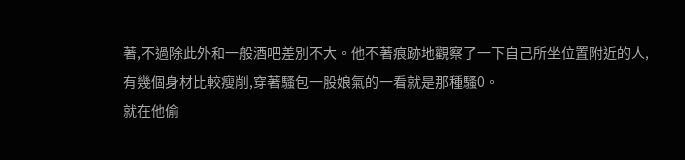著,不過除此外和一般酒吧差別不大。他不著痕跡地觀察了一下自己所坐位置附近的人,有幾個身材比較瘦削,穿著騷包一股娘氣的一看就是那種騷0。
就在他偷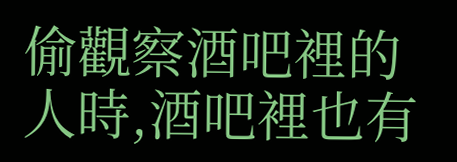偷觀察酒吧裡的人時,酒吧裡也有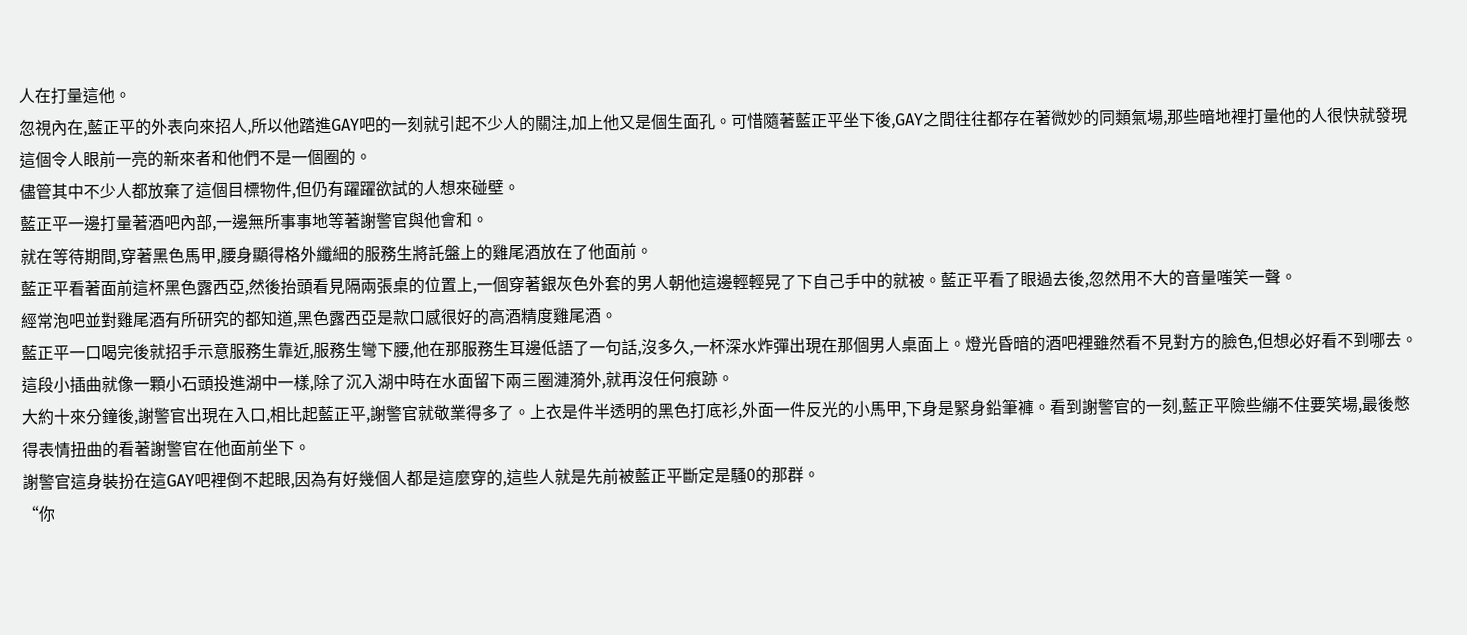人在打量這他。
忽視內在,藍正平的外表向來招人,所以他踏進GAY吧的一刻就引起不少人的關注,加上他又是個生面孔。可惜隨著藍正平坐下後,GAY之間往往都存在著微妙的同類氣場,那些暗地裡打量他的人很快就發現這個令人眼前一亮的新來者和他們不是一個圈的。
儘管其中不少人都放棄了這個目標物件,但仍有躍躍欲試的人想來碰壁。
藍正平一邊打量著酒吧內部,一邊無所事事地等著謝警官與他會和。
就在等待期間,穿著黑色馬甲,腰身顯得格外纖細的服務生將託盤上的雞尾酒放在了他面前。
藍正平看著面前這杯黑色露西亞,然後抬頭看見隔兩張桌的位置上,一個穿著銀灰色外套的男人朝他這邊輕輕晃了下自己手中的就被。藍正平看了眼過去後,忽然用不大的音量嗤笑一聲。
經常泡吧並對雞尾酒有所研究的都知道,黑色露西亞是款口感很好的高酒精度雞尾酒。
藍正平一口喝完後就招手示意服務生靠近,服務生彎下腰,他在那服務生耳邊低語了一句話,沒多久,一杯深水炸彈出現在那個男人桌面上。燈光昏暗的酒吧裡雖然看不見對方的臉色,但想必好看不到哪去。
這段小插曲就像一顆小石頭投進湖中一樣,除了沉入湖中時在水面留下兩三圈漣漪外,就再沒任何痕跡。
大約十來分鐘後,謝警官出現在入口,相比起藍正平,謝警官就敬業得多了。上衣是件半透明的黑色打底衫,外面一件反光的小馬甲,下身是緊身鉛筆褲。看到謝警官的一刻,藍正平險些繃不住要笑場,最後憋得表情扭曲的看著謝警官在他面前坐下。
謝警官這身裝扮在這GAY吧裡倒不起眼,因為有好幾個人都是這麼穿的,這些人就是先前被藍正平斷定是騷0的那群。
“你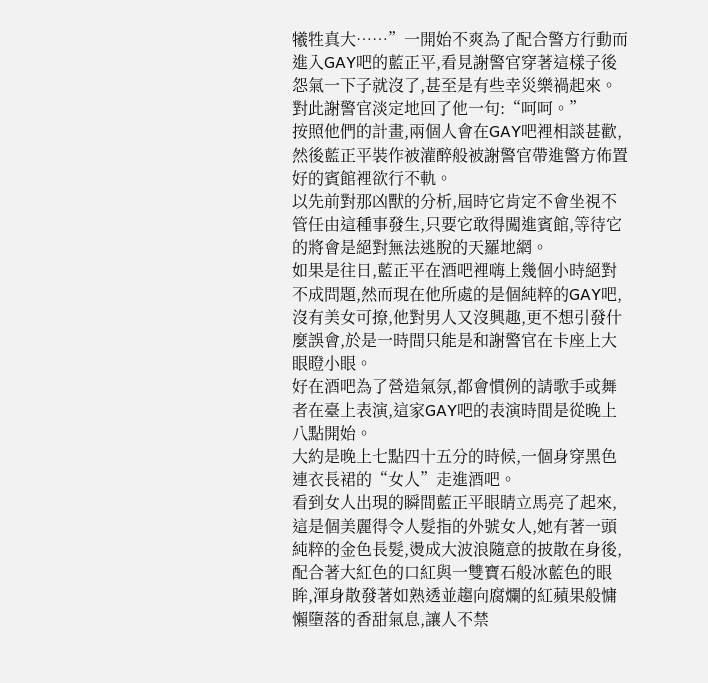犧牲真大……”一開始不爽為了配合警方行動而進入GAY吧的藍正平,看見謝警官穿著這樣子後怨氣一下子就沒了,甚至是有些幸災樂禍起來。
對此謝警官淡定地回了他一句:“呵呵。”
按照他們的計畫,兩個人會在GAY吧裡相談甚歡,然後藍正平裝作被灌醉般被謝警官帶進警方佈置好的賓館裡欲行不軌。
以先前對那凶獸的分析,屆時它肯定不會坐視不管任由這種事發生,只要它敢得闖進賓館,等待它的將會是絕對無法逃脫的天羅地網。
如果是往日,藍正平在酒吧裡嗨上幾個小時絕對不成問題,然而現在他所處的是個純粹的GAY吧,沒有美女可撩,他對男人又沒興趣,更不想引發什麼誤會,於是一時間只能是和謝警官在卡座上大眼瞪小眼。
好在酒吧為了營造氣氛,都會慣例的請歌手或舞者在臺上表演,這家GAY吧的表演時間是從晚上八點開始。
大約是晚上七點四十五分的時候,一個身穿黑色連衣長裙的“女人”走進酒吧。
看到女人出現的瞬間藍正平眼睛立馬亮了起來,這是個美麗得令人髮指的外號女人,她有著一頭純粹的金色長髮,燙成大波浪隨意的披散在身後,配合著大紅色的口紅與一雙寶石般冰藍色的眼眸,渾身散發著如熟透並趨向腐爛的紅蘋果般慵懶墮落的香甜氣息,讓人不禁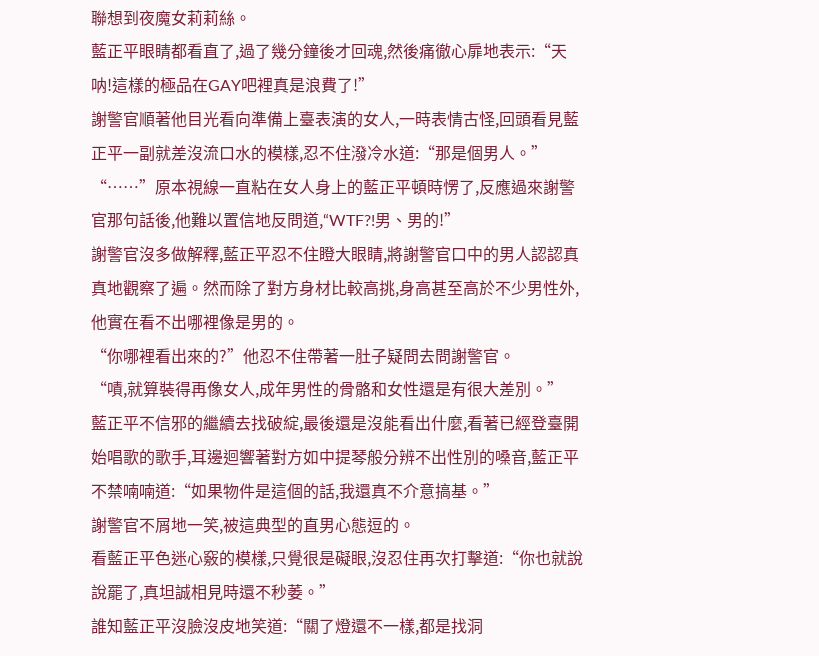聯想到夜魔女莉莉絲。
藍正平眼睛都看直了,過了幾分鐘後才回魂,然後痛徹心扉地表示:“天呐!這樣的極品在GAY吧裡真是浪費了!”
謝警官順著他目光看向準備上臺表演的女人,一時表情古怪,回頭看見藍正平一副就差沒流口水的模樣,忍不住潑冷水道:“那是個男人。”
“……”原本視線一直粘在女人身上的藍正平頓時愣了,反應過來謝警官那句話後,他難以置信地反問道,“WTF?!男、男的!”
謝警官沒多做解釋,藍正平忍不住瞪大眼睛,將謝警官口中的男人認認真真地觀察了遍。然而除了對方身材比較高挑,身高甚至高於不少男性外,他實在看不出哪裡像是男的。
“你哪裡看出來的?”他忍不住帶著一肚子疑問去問謝警官。
“嘖,就算裝得再像女人,成年男性的骨骼和女性還是有很大差別。”
藍正平不信邪的繼續去找破綻,最後還是沒能看出什麼,看著已經登臺開始唱歌的歌手,耳邊迴響著對方如中提琴般分辨不出性別的嗓音,藍正平不禁喃喃道:“如果物件是這個的話,我還真不介意搞基。”
謝警官不屑地一笑,被這典型的直男心態逗的。
看藍正平色迷心竅的模樣,只覺很是礙眼,沒忍住再次打擊道:“你也就說說罷了,真坦誠相見時還不秒萎。”
誰知藍正平沒臉沒皮地笑道:“關了燈還不一樣,都是找洞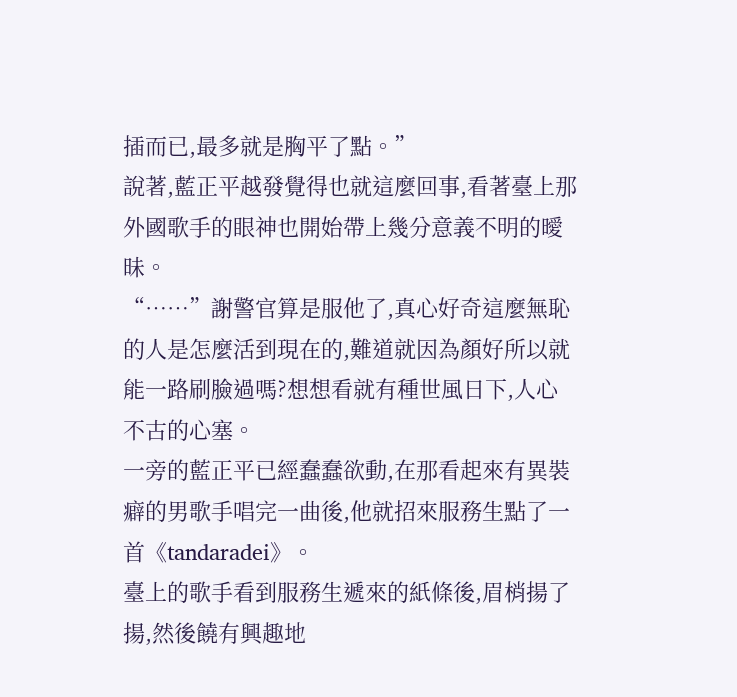插而已,最多就是胸平了點。”
說著,藍正平越發覺得也就這麼回事,看著臺上那外國歌手的眼神也開始帶上幾分意義不明的曖昧。
“……”謝警官算是服他了,真心好奇這麼無恥的人是怎麼活到現在的,難道就因為顏好所以就能一路刷臉過嗎?想想看就有種世風日下,人心不古的心塞。
一旁的藍正平已經蠢蠢欲動,在那看起來有異裝癖的男歌手唱完一曲後,他就招來服務生點了一首《tandaradei》。
臺上的歌手看到服務生遞來的紙條後,眉梢揚了揚,然後饒有興趣地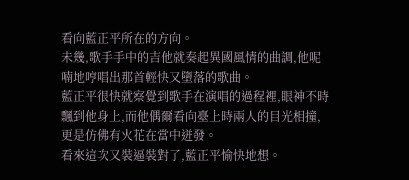看向藍正平所在的方向。
未幾,歌手手中的吉他就奏起異國風情的曲調,他呢喃地哼唱出那首輕快又墮落的歌曲。
藍正平很快就察覺到歌手在演唱的過程裡,眼神不時飄到他身上,而他偶爾看向臺上時兩人的目光相撞,更是仿佛有火花在當中迸發。
看來這次又裝逼裝對了,藍正平愉快地想。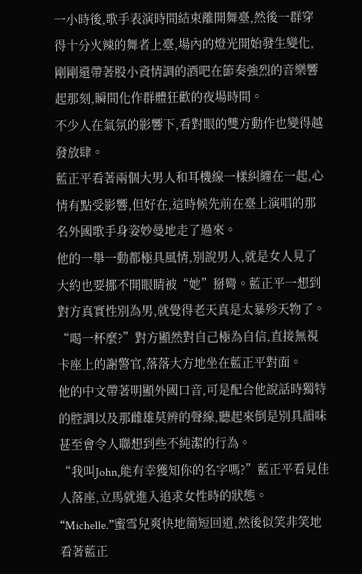一小時後,歌手表演時間結束離開舞臺,然後一群穿得十分火辣的舞者上臺,場內的燈光開始發生變化,剛剛還帶著股小資情調的酒吧在節奏強烈的音樂響起那刻,瞬間化作群體狂歡的夜場時間。
不少人在氣氛的影響下,看對眼的雙方動作也變得越發放肆。
藍正平看著兩個大男人和耳機線一樣糾纏在一起,心情有點受影響,但好在,這時候先前在臺上演唱的那名外國歌手身姿妙曼地走了過來。
他的一舉一動都極具風情,別說男人,就是女人見了大約也要挪不開眼睛被“她”掰彎。藍正平一想到對方真實性別為男,就覺得老天真是太暴殄天物了。
“喝一杯麼?”對方顯然對自己極為自信,直接無視卡座上的謝警官,落落大方地坐在藍正平對面。
他的中文帶著明顯外國口音,可是配合他說話時獨特的腔調以及那雌雄莫辨的聲線,聽起來倒是別具韻味甚至會令人聯想到些不純潔的行為。
“我叫John,能有幸獲知你的名字嗎?”藍正平看見佳人落座,立馬就進入追求女性時的狀態。
“Michelle.”蜜雪兒爽快地簡短回道,然後似笑非笑地看著藍正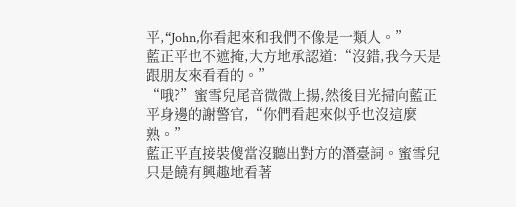平,“John,你看起來和我們不像是一類人。”
藍正平也不遮掩,大方地承認道:“沒錯,我今天是跟朋友來看看的。”
“哦?”蜜雪兒尾音微微上揚,然後目光掃向藍正平身邊的謝警官,“你們看起來似乎也沒這麼熟。”
藍正平直接裝傻當沒聽出對方的潛臺詞。蜜雪兒只是饒有興趣地看著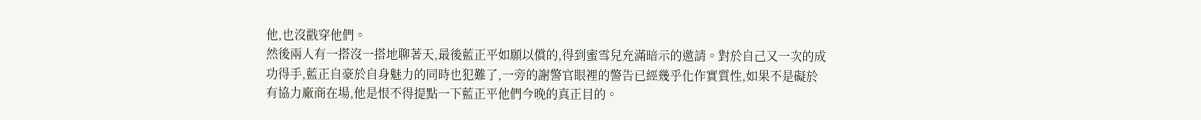他,也沒戳穿他們。
然後兩人有一搭沒一搭地聊著天,最後藍正平如願以償的,得到蜜雪兒充滿暗示的邀請。對於自己又一次的成功得手,藍正自豪於自身魅力的同時也犯難了,一旁的謝警官眼裡的警告已經幾乎化作實質性,如果不是礙於有協力廠商在場,他是恨不得提點一下藍正平他們今晚的真正目的。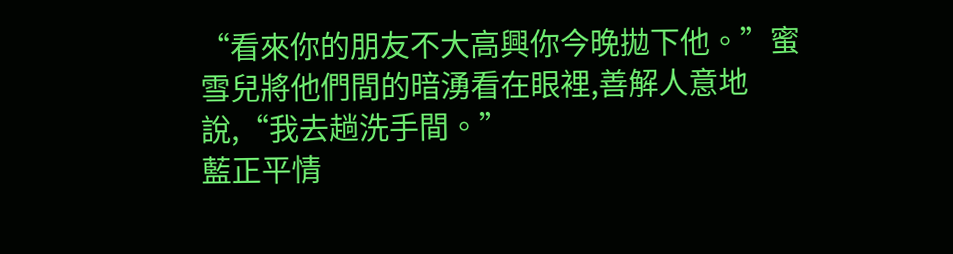“看來你的朋友不大高興你今晚拋下他。”蜜雪兒將他們間的暗湧看在眼裡,善解人意地說,“我去趟洗手間。”
藍正平情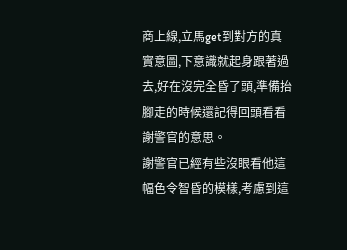商上線,立馬get到對方的真實意圖,下意識就起身跟著過去,好在沒完全昏了頭,準備抬腳走的時候還記得回頭看看謝警官的意思。
謝警官已經有些沒眼看他這幅色令智昏的模樣,考慮到這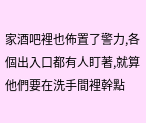家酒吧裡也佈置了警力,各個出入口都有人盯著,就算他們要在洗手間裡幹點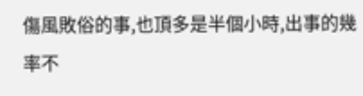傷風敗俗的事,也頂多是半個小時,出事的幾率不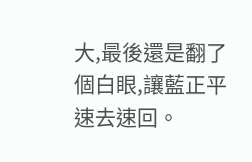大,最後還是翻了個白眼,讓藍正平速去速回。